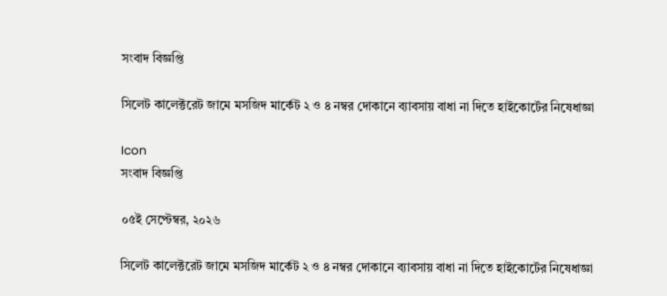সংবাদ বিজ্ঞপ্তি

সিলেট কালেক্টরেট জামে মসজিদ মার্কেট ২ ও ৪ নম্বর দোকানে ব্যাবসায় বাধা না দিতে হাইকোর্টের নিষেধাজ্ঞা

Icon
সংবাদ বিজ্ঞপ্তি

০৫ই সেপ্টেম্বর, ২০২৬

সিলেট কালেক্টরেট জামে মসজিদ মার্কেট ২ ও ৪ নম্বর দোকানে ব্যাবসায় বাধা না দিতে হাইকোর্টের নিষেধাজ্ঞা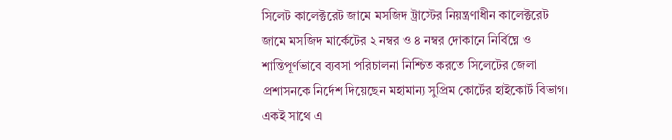সিলেট কালেক্টরেট জামে মসজিদ ট্রাস্টের নিয়ন্ত্রণাধীন কালেক্টরেট জামে মসজিদ মার্কেটের ২ নম্বর ও ৪ নম্বর দোকানে নির্বিঘ্নে ও শান্তিপূর্ণভাবে ব্যবসা পরিচালনা নিশ্চিত করতে সিলেটের জেলা প্রশাসনকে নির্দেশ দিয়েছেন মহামান্য সুপ্রিম কোর্টের হাইকোর্ট বিভাগ। একই সাথে এ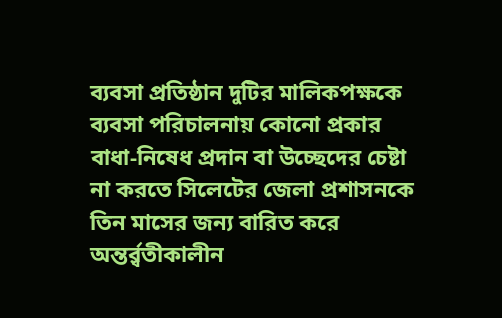ব্যবসা প্রতিষ্ঠান দুটির মালিকপক্ষকে ব্যবসা পরিচালনায় কোনো প্রকার বাধা-নিষেধ প্রদান বা উচ্ছেদের চেষ্টা না করতে সিলেটের জেলা প্রশাসনকে তিন মাসের জন্য বারিত করে অন্তর্র্বতীকালীন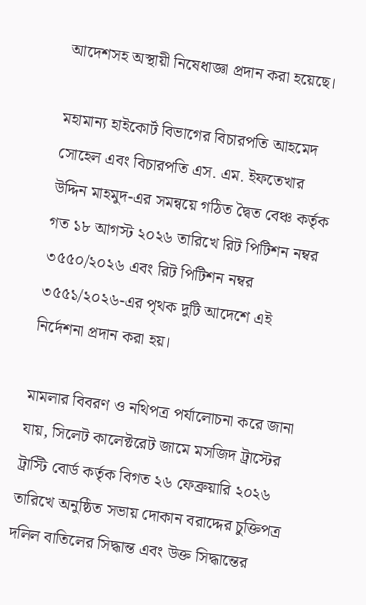আদেশসহ অস্থায়ী নিষেধাজ্ঞা প্রদান করা হয়েছে।

মহামান্য হাইকোর্ট বিভাগের বিচারপতি আহমেদ সোহেল এবং বিচারপতি এস. এম. ইফতেখার উদ্দিন মাহমুদ-এর সমন্বয়ে গঠিত দ্বৈত বেঞ্চ কর্তৃক গত ১৮ আগস্ট ২০২৬ তারিখে রিট পিটিশন নম্বর ৩৫৫০/২০২৬ এবং রিট পিটিশন নম্বর ৩৫৫১/২০২৬-এর পৃথক দুটি আদেশে এই নির্দেশনা প্রদান করা হয়।

মামলার বিবরণ ও নথিপত্র পর্যালোচনা করে জানা যায়, সিলেট কালেক্টরেট জামে মসজিদ ট্রাস্টের ট্রাস্টি বোর্ড কর্তৃক বিগত ২৬ ফেব্রুয়ারি ২০২৬ তারিখে অনুষ্ঠিত সভায় দোকান বরাদ্দের চুক্তিপত্র দলিল বাতিলের সিদ্ধান্ত এবং উক্ত সিদ্ধান্তের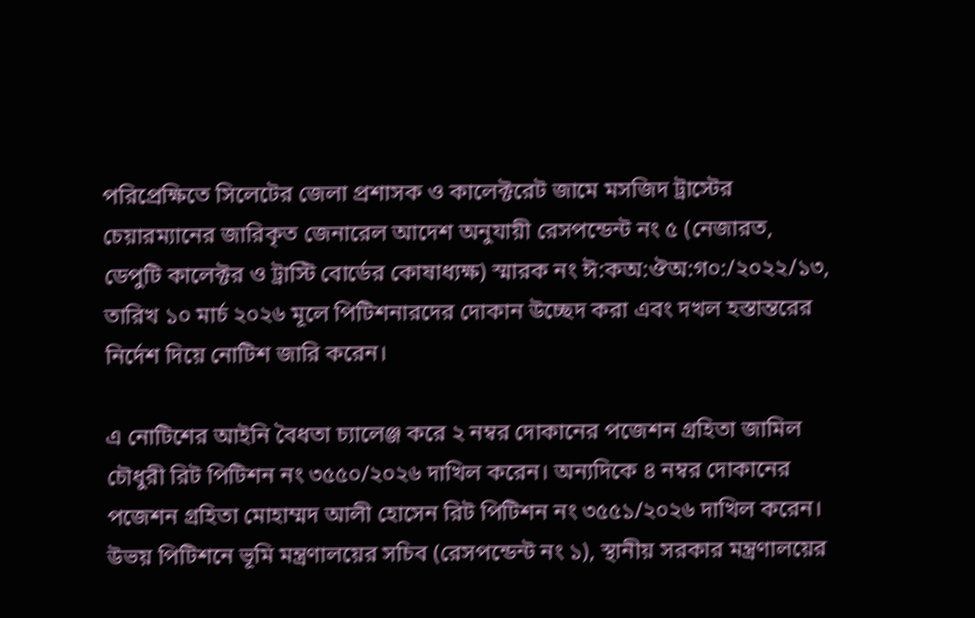পরিপ্রেক্ষিতে সিলেটের জেলা প্রশাসক ও কালেক্টরেট জামে মসজিদ ট্রাস্টের চেয়ারম্যানের জারিকৃত জেনারেল আদেশ অনুযায়ী রেসপন্ডেন্ট নং ৫ (নেজারত, ডেপুটি কালেক্টর ও ট্রাস্টি বোর্ডের কোষাধ্যক্ষ) স্মারক নং ঈ:কঅ:ঔঅ:গ০:/২০২২/১৩, তারিখ ১০ মার্চ ২০২৬ মূলে পিটিশনারদের দোকান উচ্ছেদ করা এবং দখল হস্তান্তরের নির্দেশ দিয়ে নোটিশ জারি করেন।

এ নোটিশের আইনি বৈধতা চ্যালেঞ্জ করে ২ নম্বর দোকানের পজেশন গ্রহিতা জামিল চৌধুরী রিট পিটিশন নং ৩৫৫০/২০২৬ দাখিল করেন। অন্যদিকে ৪ নম্বর দোকানের পজেশন গ্রহিতা মোহাম্মদ আলী হোসেন রিট পিটিশন নং ৩৫৫১/২০২৬ দাখিল করেন। উভয় পিটিশনে ভূমি মন্ত্রণালয়ের সচিব (রেসপন্ডেন্ট নং ১), স্থানীয় সরকার মন্ত্রণালয়ের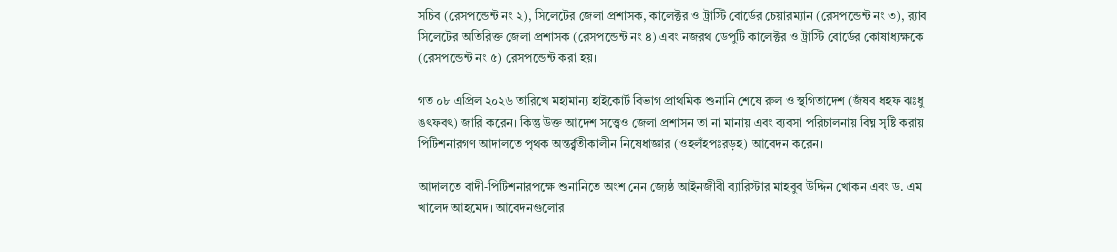সচিব (রেসপন্ডেন্ট নং ২), সিলেটের জেলা প্রশাসক, কালেক্টর ও ট্রাস্টি বোর্ডের চেয়ারম্যান (রেসপন্ডেন্ট নং ৩), র‍্যাব সিলেটের অতিরিক্ত জেলা প্রশাসক (রেসপন্ডেন্ট নং ৪) এবং নজরথ ডেপুটি কালেক্টর ও ট্রাস্টি বোর্ডের কোষাধ্যক্ষকে (রেসপন্ডেন্ট নং ৫) রেসপন্ডেন্ট করা হয়।

গত ০৮ এপ্রিল ২০২৬ তারিখে মহামান্য হাইকোর্ট বিভাগ প্রাথমিক শুনানি শেষে রুল ও স্থগিতাদেশ (জঁষব ধহফ ঝঃধু ঙৎফবৎ) জারি করেন। কিন্তু উক্ত আদেশ সত্ত্বেও জেলা প্রশাসন তা না মানায় এবং ব্যবসা পরিচালনায় বিঘ্ন সৃষ্টি করায় পিটিশনারগণ আদালতে পৃথক অন্তর্র্বতীকালীন নিষেধাজ্ঞার (ওহলঁহপঃরড়হ) আবেদন করেন।

আদালতে বাদী-পিটিশনারপক্ষে শুনানিতে অংশ নেন জ্যেষ্ঠ আইনজীবী ব্যারিস্টার মাহবুব উদ্দিন খোকন এবং ড. এম খালেদ আহমেদ। আবেদনগুলোর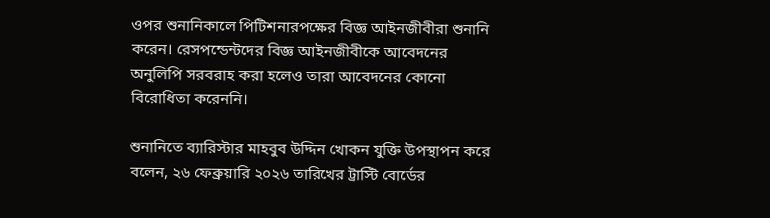ওপর শুনানিকালে পিটিশনারপক্ষের বিজ্ঞ আইনজীবীরা শুনানি করেন। রেসপন্ডেন্টদের বিজ্ঞ আইনজীবীকে আবেদনের অনুলিপি সরবরাহ করা হলেও তারা আবেদনের কোনো বিরোধিতা করেননি।

শুনানিতে ব্যারিস্টার মাহবুব উদ্দিন খোকন যুক্তি উপস্থাপন করে বলেন, ২৬ ফেব্রুয়ারি ২০২৬ তারিখের ট্রাস্টি বোর্ডের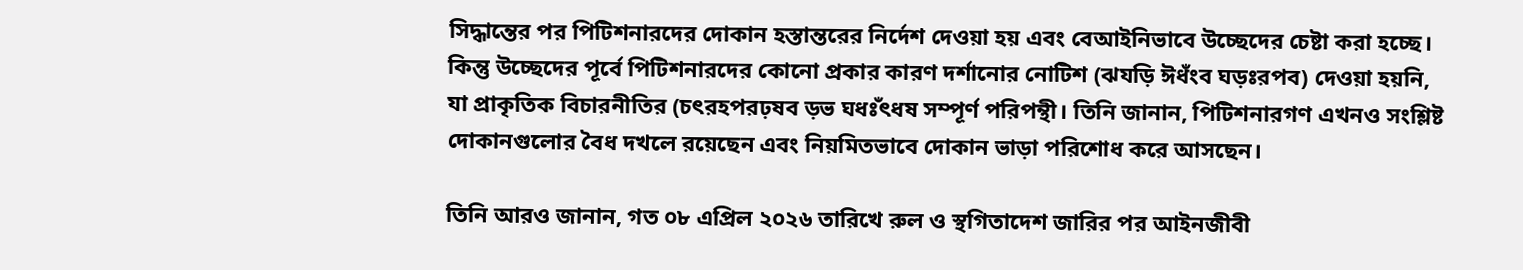সিদ্ধান্তের পর পিটিশনারদের দোকান হস্তান্তরের নির্দেশ দেওয়া হয় এবং বেআইনিভাবে উচ্ছেদের চেষ্টা করা হচ্ছে। কিন্তু উচ্ছেদের পূর্বে পিটিশনারদের কোনো প্রকার কারণ দর্শানোর নোটিশ (ঝযড়ি ঈধঁংব ঘড়ঃরপব) দেওয়া হয়নি, যা প্রাকৃতিক বিচারনীতির (চৎরহপরঢ়ষব ড়ভ ঘধঃঁৎধষ সম্পূর্ণ পরিপন্থী। তিনি জানান, পিটিশনারগণ এখনও সংশ্লিষ্ট দোকানগুলোর বৈধ দখলে রয়েছেন এবং নিয়মিতভাবে দোকান ভাড়া পরিশোধ করে আসছেন।

তিনি আরও জানান, গত ০৮ এপ্রিল ২০২৬ তারিখে রুল ও স্থগিতাদেশ জারির পর আইনজীবী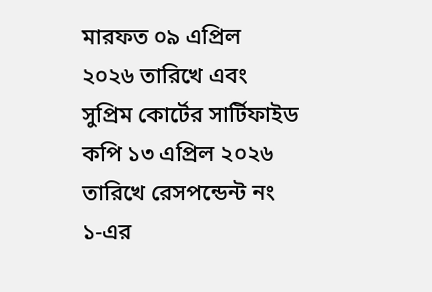মারফত ০৯ এপ্রিল ২০২৬ তারিখে এবং সুপ্রিম কোর্টের সার্টিফাইড কপি ১৩ এপ্রিল ২০২৬ তারিখে রেসপন্ডেন্ট নং ১-এর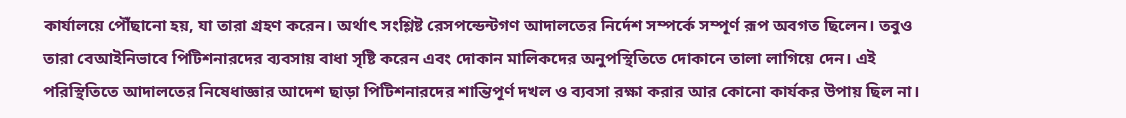কার্যালয়ে পৌঁছানো হয়, যা তারা গ্রহণ করেন। অর্থাৎ সংশ্লিষ্ট রেসপন্ডেন্টগণ আদালতের নির্দেশ সম্পর্কে সম্পূর্ণ রূপ অবগত ছিলেন। তবুও তারা বেআইনিভাবে পিটিশনারদের ব্যবসায় বাধা সৃষ্টি করেন এবং দোকান মালিকদের অনুপস্থিতিতে দোকানে তালা লাগিয়ে দেন। এই পরিস্থিতিতে আদালতের নিষেধাজ্ঞার আদেশ ছাড়া পিটিশনারদের শান্তিপূর্ণ দখল ও ব্যবসা রক্ষা করার আর কোনো কার্যকর উপায় ছিল না।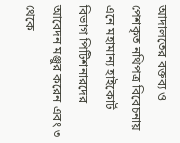আদালতের বক্তব্য ও পেশকৃত নথিপত্র বিবেচনায় এনে মহামান্য হাইকোর্ট বিভাগ পিটিশনারদের আবেদন মঞ্জুর করেন এবং ৩ থেকে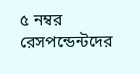৫ নম্বর রেসপন্ডেন্টদের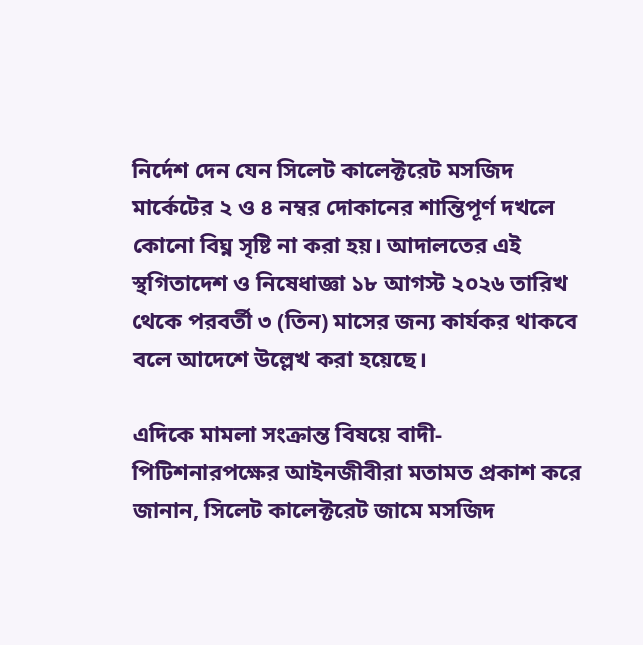নির্দেশ দেন যেন সিলেট কালেক্টরেট মসজিদ মার্কেটের ২ ও ৪ নম্বর দোকানের শান্তিপূর্ণ দখলে কোনো বিঘ্ন সৃষ্টি না করা হয়। আদালতের এই স্থগিতাদেশ ও নিষেধাজ্ঞা ১৮ আগস্ট ২০২৬ তারিখ থেকে পরবর্তী ৩ (তিন) মাসের জন্য কার্যকর থাকবে বলে আদেশে উল্লেখ করা হয়েছে।

এদিকে মামলা সংক্রান্ত বিষয়ে বাদী-পিটিশনারপক্ষের আইনজীবীরা মতামত প্রকাশ করে জানান, সিলেট কালেক্টরেট জামে মসজিদ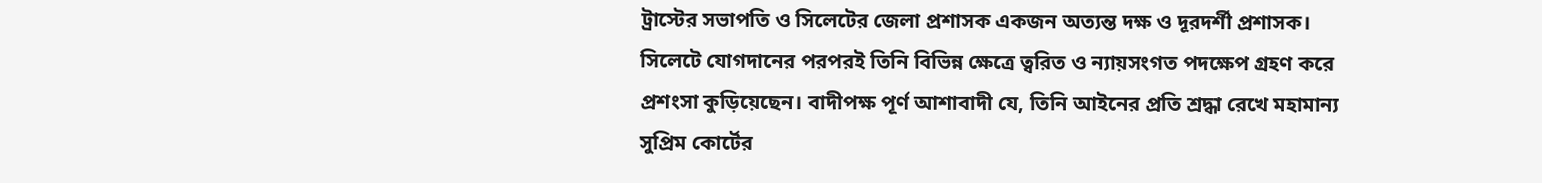ট্রাস্টের সভাপতি ও সিলেটের জেলা প্রশাসক একজন অত্যন্ত দক্ষ ও দূরদর্শী প্রশাসক। সিলেটে যোগদানের পরপরই তিনি বিভিন্ন ক্ষেত্রে ত্বরিত ও ন্যায়সংগত পদক্ষেপ গ্রহণ করে প্রশংসা কুড়িয়েছেন। বাদীপক্ষ পূর্ণ আশাবাদী যে, তিনি আইনের প্রতি শ্রদ্ধা রেখে মহামান্য সুপ্রিম কোর্টের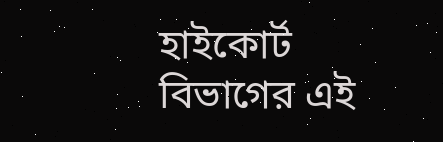হাইকোর্ট বিভাগের এই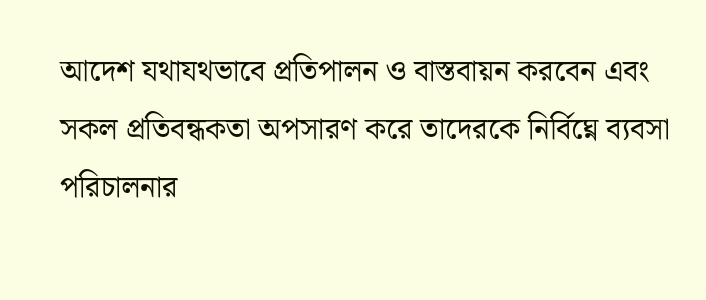আদেশ যথাযথভাবে প্রতিপালন ও বাস্তবায়ন করবেন এবং সকল প্রতিবন্ধকতা অপসারণ করে তাদেরকে নির্বিঘ্নে ব্যবসা পরিচালনার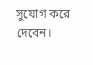সুযোগ করে দেবেন।